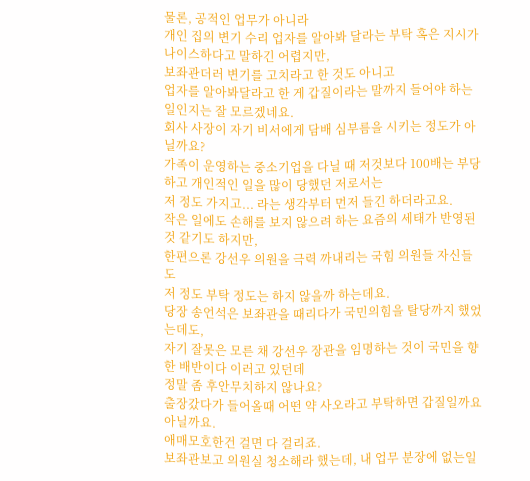물론, 공적인 업무가 아니라
개인 집의 변기 수리 업자를 알아봐 달라는 부탁 혹은 지시가 나이스하다고 말하긴 어렵지만,
보좌관더러 변기를 고치라고 한 것도 아니고
업자를 알아봐달라고 한 게 갑질이라는 말까지 들어야 하는 일인지는 잘 모르겠네요.
회사 사장이 자기 비서에게 담배 심부름을 시키는 정도가 아닐까요?
가족이 운영하는 중소기업을 다닐 때 저것보다 100배는 부당하고 개인적인 일을 많이 당했던 저로서는
저 정도 가지고... 라는 생각부터 먼저 들긴 하더라고요.
작은 일에도 손해를 보지 않으려 하는 요즘의 세태가 반영된 것 같기도 하지만,
한편으론 강선우 의원을 극력 까내리는 국힘 의원들 자신들도
저 정도 부탁 정도는 하지 않을까 하는데요.
당장 송언석은 보좌관을 때리다가 국민의힘을 탈당까지 했었는데도,
자기 잘못은 모른 채 강선우 장관을 임명하는 것이 국민을 향한 배반이다 이러고 있던데
정말 좀 후안무치하지 않나요?
출장갔다가 들어올때 어떤 약 사오라고 부탁하면 갑질일까요 아닐까요.
애매모호한건 걸면 다 걸리죠.
보좌관보고 의원실 청소해라 했는데, 내 업무 분장에 없는일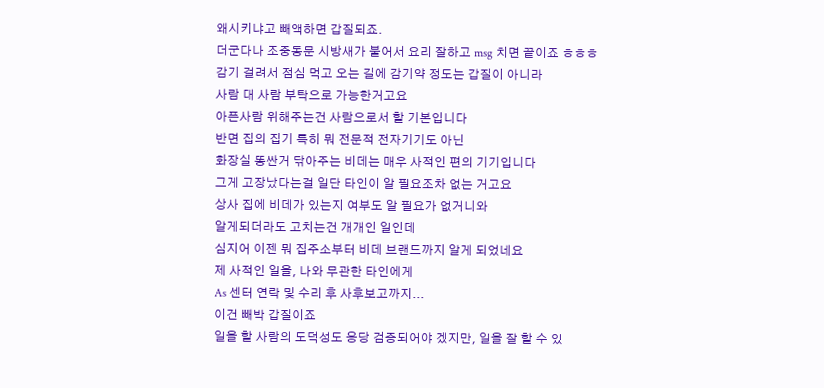왜시키냐고 빼액하면 갑질되죠.
더군다나 조중동문 시방새가 붙어서 요리 잘하고 msg 치면 끝이죠 ㅎㅎㅎ
감기 걸려서 점심 먹고 오는 길에 감기약 정도는 갑질이 아니라
사람 대 사람 부탁으로 가능한거고요
아픈사람 위해주는건 사람으로서 할 기본입니다
반면 집의 집기 특히 뭐 전문적 전자기기도 아닌
화장실 똥싼거 닦아주는 비데는 매우 사적인 편의 기기입니다
그게 고장났다는걸 일단 타인이 알 필요조차 없는 거고요
상사 집에 비데가 있는지 여부도 알 필요가 없거니와
알게되더라도 고치는건 개개인 일인데
심지어 이젠 뭐 집주소부터 비데 브랜드까지 알게 되었네요
제 사적인 일을, 나와 무관한 타인에게
As 센터 연락 및 수리 후 사후보고까지...
이건 빼박 갑질이죠
일을 할 사람의 도덕성도 응당 검증되어야 겠지만, 일을 잘 할 수 있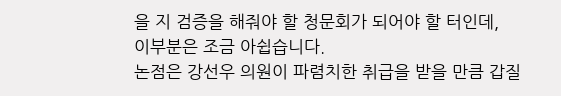을 지 검증을 해줘야 할 청문회가 되어야 할 터인데,
이부분은 조금 아쉽습니다.
논점은 강선우 의원이 파렴치한 취급을 받을 만큼 갑질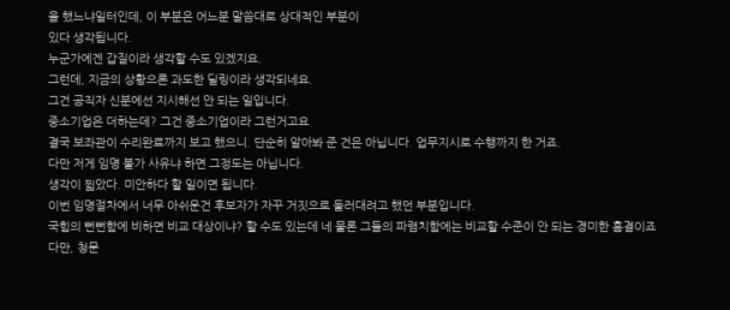을 했느냐일터인데, 이 부분은 어느분 말씀대로 상대적인 부분이
있다 생각됩니다.
누군가에겐 갑질이라 생각할 수도 있겠지요.
그런데, 지금의 상황으론 과도한 딜링이라 생각되네요.
그건 공직자 신분에선 지시해선 안 되는 일입니다.
중소기업은 더하는데? 그건 중소기업이라 그런거고요
결국 보좌관이 수리완료까지 보고 했으니. 단순히 알아봐 준 건은 아닙니다. 업무지시로 수행까지 한 거죠.
다만 저게 임명 불가 사유냐 하면 그정도는 아닙니다.
생각이 찗았다. 미안하다 할 일이면 됩니다.
이번 임명절차에서 너무 아쉬운건 후보자가 자꾸 거짓으로 둘러대려고 했던 부분입니다.
국힘의 뻔뻔함에 비하면 비교 대상이냐? 할 수도 있는데 네 물론 그들의 파렴치함에는 비교할 수준이 안 되는 경미한 흠결이죠
다만, 청문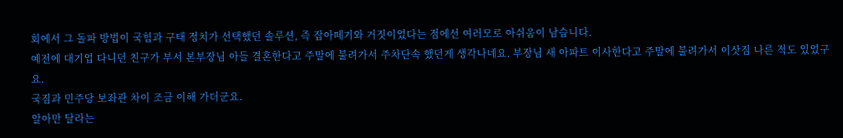회에서 그 돌파 방법이 국힘과 구태 정치가 선택했던 솔루션, 즉 잡아떼기와 거짓이었다는 점에선 여러모로 아쉬움이 남습니다.
예전에 대기업 다니던 친구가 부서 본부장님 아들 결혼한다고 주말에 불려가서 주차단속 했던게 생각나네요. 부장님 새 아파트 이사한다고 주말에 불려가서 이삿짐 나른 적도 있었구요.
국짐과 민주당 보좌관 차이 조금 이해 가더군요.
알아만 달라는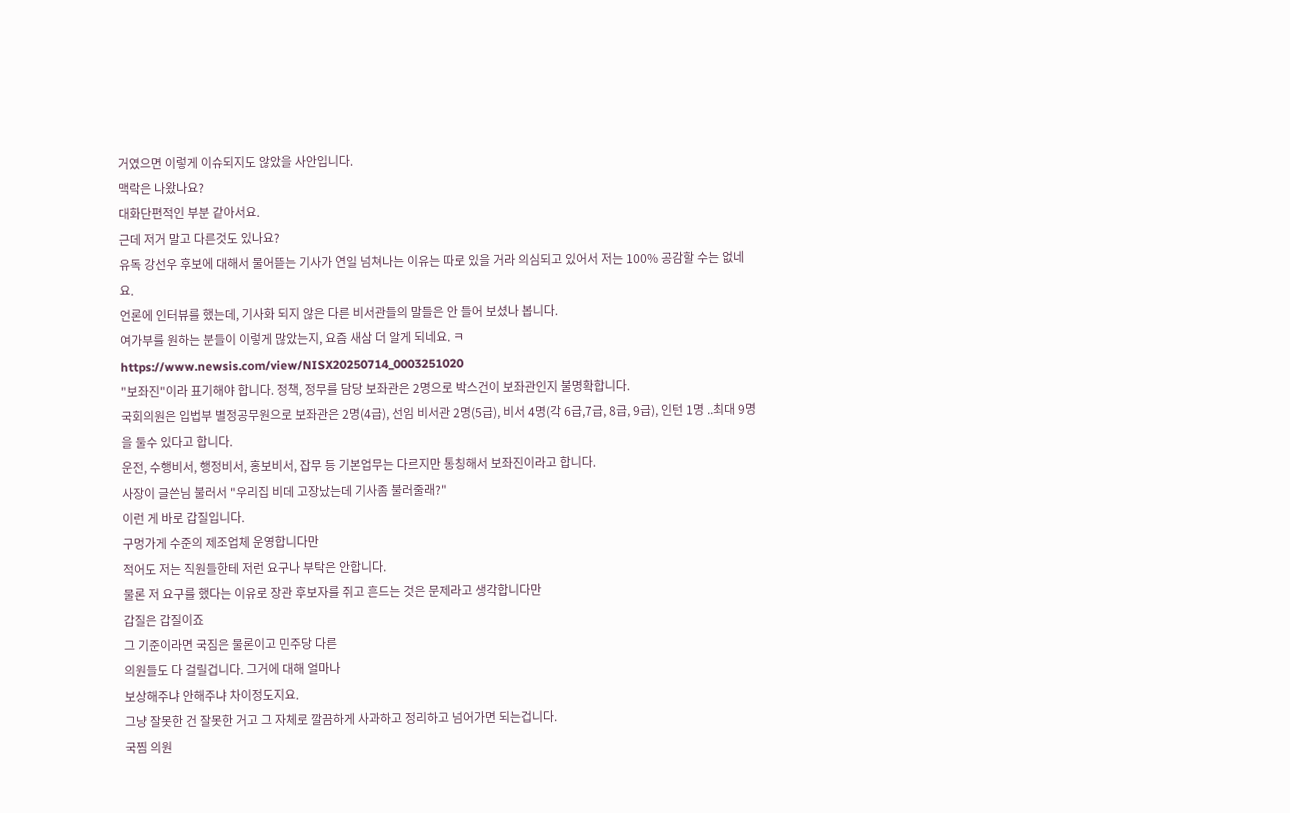거였으면 이렇게 이슈되지도 않았을 사안입니다.
맥락은 나왔나요?
대화단편적인 부분 같아서요.
근데 저거 말고 다른것도 있나요?
유독 강선우 후보에 대해서 물어뜯는 기사가 연일 넘쳐나는 이유는 따로 있을 거라 의심되고 있어서 저는 100% 공감할 수는 없네요.
언론에 인터뷰를 했는데, 기사화 되지 않은 다른 비서관들의 말들은 안 들어 보셨나 봅니다.
여가부를 원하는 분들이 이렇게 많았는지, 요즘 새삼 더 알게 되네요. ㅋ
https://www.newsis.com/view/NISX20250714_0003251020
"보좌진"이라 표기해야 합니다. 정책, 정무를 담당 보좌관은 2명으로 박스건이 보좌관인지 불명확합니다.
국회의원은 입법부 별정공무원으로 보좌관은 2명(4급), 선임 비서관 2명(5급), 비서 4명(각 6급,7급, 8급, 9급), 인턴 1명 ..최대 9명을 둘수 있다고 합니다.
운전, 수행비서, 행정비서, 홍보비서, 잡무 등 기본업무는 다르지만 통칭해서 보좌진이라고 합니다.
사장이 글쓴님 불러서 "우리집 비데 고장났는데 기사좀 불러줄래?"
이런 게 바로 갑질입니다.
구멍가게 수준의 제조업체 운영합니다만
적어도 저는 직원들한테 저런 요구나 부탁은 안합니다.
물론 저 요구를 했다는 이유로 장관 후보자를 쥐고 흔드는 것은 문제라고 생각합니다만
갑질은 갑질이죠
그 기준이라면 국짐은 물론이고 민주당 다른
의원들도 다 걸릴겁니다. 그거에 대해 얼마나
보상해주냐 안해주냐 차이정도지요.
그냥 잘못한 건 잘못한 거고 그 자체로 깔끔하게 사과하고 정리하고 넘어가면 되는겁니다.
국찜 의원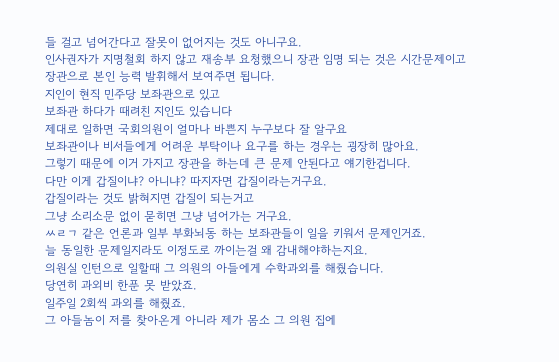들 걸고 넘어간다고 잘못이 없어지는 것도 아니구요.
인사권자가 지명철회 하지 않고 재송부 요청했으니 장관 임명 되는 것은 시간문제이고
장관으로 본인 능력 발휘해서 보여주면 됩니다.
지인이 현직 민주당 보좌관으로 있고
보좌관 하다가 때려친 지인도 있습니다
제대로 일하면 국회의원이 얼마나 바쁜지 누구보다 잘 알구요
보좌관이나 비서들에게 어려운 부탁이나 요구를 하는 경우는 굉장히 많아요.
그렇기 때문에 이거 가지고 장관을 하는데 큰 문제 안된다고 얘기한겁니다.
다만 이게 갑질이냐? 아니냐? 따지자면 갑질이라는거구요.
갑질이라는 것도 밝혀지면 갑질이 되는거고
그냥 소리소문 없이 묻히면 그냥 넘어가는 거구요.
ㅆㄹㄱ 같은 언론과 일부 부화뇌동 하는 보좌관들이 일을 키워서 문제인거죠.
늘 동일한 문제일지라도 이정도로 까이는걸 왜 감내해야하는지요.
의원실 인턴으로 일할때 그 의원의 아들에게 수학과외를 해줬습니다.
당연히 과외비 한푼 못 받았죠.
일주일 2회씩 과외를 해줬죠.
그 아들놈이 저를 찾아온게 아니라 제가 몸소 그 의원 집에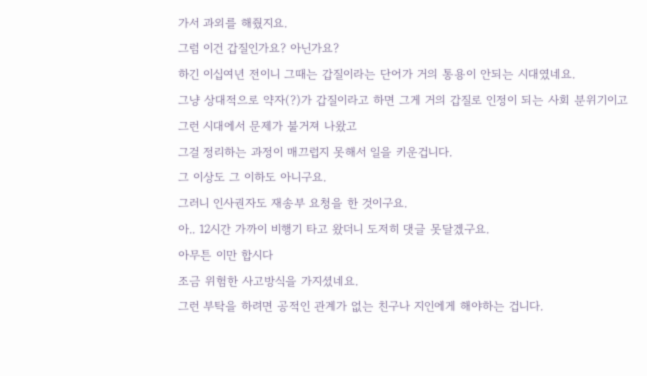가서 과외를 해줬지요.
그럼 이건 갑질인가요? 아닌가요?
하긴 이십여년 전이니 그때는 갑질이라는 단어가 거의 통용이 안되는 시대였네요.
그냥 상대적으로 약자(?)가 갑질이라고 하면 그게 거의 갑질로 인정이 되는 사회 분위기이고
그런 시대에서 문제가 불거져 나왔고
그걸 정리하는 과정이 매끄럽지 못해서 일을 키운겁니다.
그 이상도 그 이하도 아니구요.
그러니 인사권자도 재송부 요청을 한 것이구요.
아.. 12시간 가까이 비행기 타고 왔더니 도저히 댓글 못달겠구요.
아무튼 이만 합시다
조금 위험한 사고방식을 가지셨네요.
그런 부탁을 하려면 공적인 관계가 없는 친구나 지인에게 해야하는 겁니다.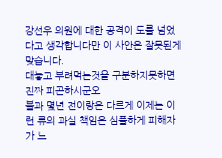강선우 의원에 대한 공격이 도를 넘었다고 생각합니다만 이 사안은 잘못된게 맞습니다.
대놓고 부려먹는것을 구분하지못하면 진짜 피곤하시군오
불과 몇년 전이랑은 다르게 이제는 이런 류의 과실 책임은 심플하게 피해자가 느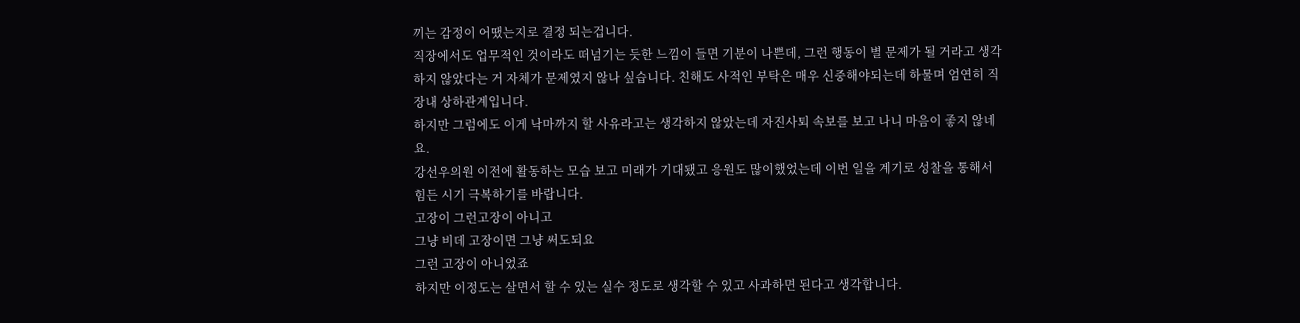끼는 감정이 어땠는지로 결정 되는겁니다.
직장에서도 업무적인 것이라도 떠넘기는 듯한 느낌이 들면 기분이 나쁜데, 그런 행동이 별 문제가 될 거라고 생각하지 않았다는 거 자체가 문제였지 않나 싶습니다. 친해도 사적인 부탁은 매우 신중해야되는데 하물며 엄연히 직장내 상하관계입니다.
하지만 그럼에도 이게 낙마까지 할 사유라고는 생각하지 않았는데 자진사퇴 속보를 보고 나니 마음이 좋지 않네요.
강선우의원 이전에 활동하는 모습 보고 미래가 기대됐고 응원도 많이했었는데 이번 일을 계기로 성찰을 통해서 힘든 시기 극복하기를 바랍니다.
고장이 그런고장이 아니고
그냥 비데 고장이면 그냥 써도되요
그런 고장이 아니었죠
하지만 이정도는 살면서 할 수 있는 실수 정도로 생각할 수 있고 사과하면 된다고 생각합니다.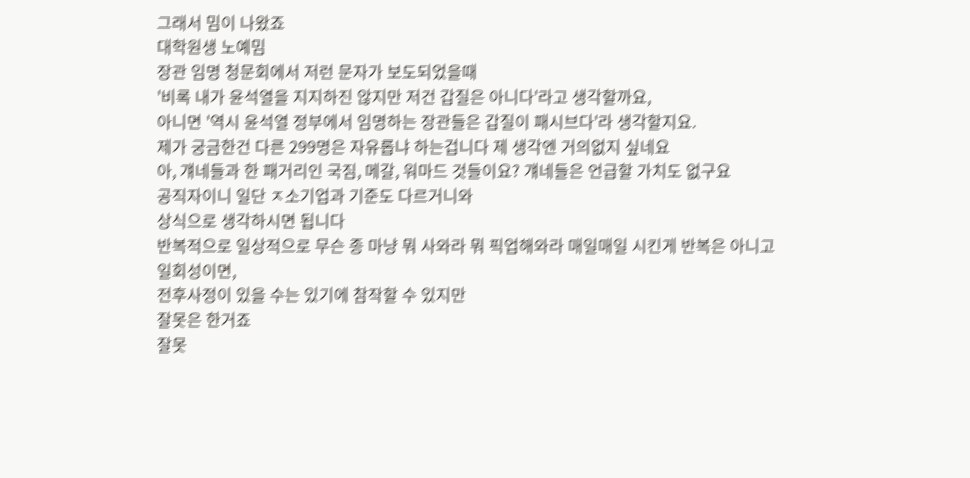그래서 밈이 나왔죠
대학원생 노예밈
장관 임명 청문회에서 저런 문자가 보도되었을때
'비록 내가 윤석열을 지지하진 않지만 저건 갑질은 아니다'라고 생각할까요,
아니면 '역시 윤석열 정부에서 임명하는 장관들은 갑질이 패시브다'라 생각할지요.
제가 궁금한건 다른 299명은 자유롭냐 하는겁니다 제 생각엔 거의없지 싶네요
아, 걔네들과 한 패거리인 국짐, 메갈, 워마드 것들이요? 걔네들은 언급할 가치도 없구요
공직자이니 일단 ㅈ소기업과 기준도 다르거니와
상식으로 생각하시면 됩니다
반복적으로 일상적으로 무슨 종 마냥 뭐 사와라 뭐 픽업해와라 매일매일 시킨게 반복은 아니고
일회성이면,
전후사정이 있을 수는 있기에 참작할 수 있지만
잘못은 한거죠
잘못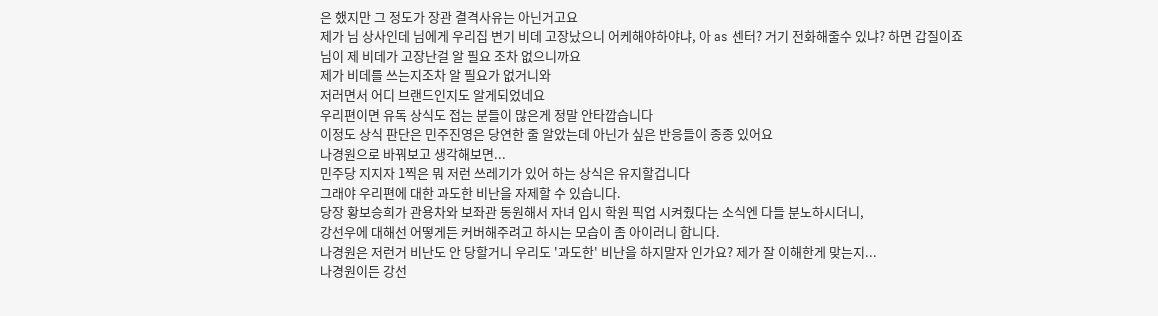은 했지만 그 정도가 장관 결격사유는 아닌거고요
제가 님 상사인데 님에게 우리집 변기 비데 고장났으니 어케해야하야냐, 아 as 센터? 거기 전화해줄수 있냐? 하면 갑질이죠
님이 제 비데가 고장난걸 알 필요 조차 없으니까요
제가 비데를 쓰는지조차 알 필요가 없거니와
저러면서 어디 브랜드인지도 알게되었네요
우리편이면 유독 상식도 접는 분들이 많은게 정말 안타깝습니다
이정도 상식 판단은 민주진영은 당연한 줄 알았는데 아닌가 싶은 반응들이 종종 있어요
나경원으로 바꿔보고 생각해보면...
민주당 지지자 1찍은 뭐 저런 쓰레기가 있어 하는 상식은 유지할겁니다
그래야 우리편에 대한 과도한 비난을 자제할 수 있습니다.
당장 황보승희가 관용차와 보좌관 동원해서 자녀 입시 학원 픽업 시켜줬다는 소식엔 다들 분노하시더니,
강선우에 대해선 어떻게든 커버해주려고 하시는 모습이 좀 아이러니 합니다.
나경원은 저런거 비난도 안 당할거니 우리도 '과도한' 비난을 하지말자 인가요? 제가 잘 이해한게 맞는지...
나경원이든 강선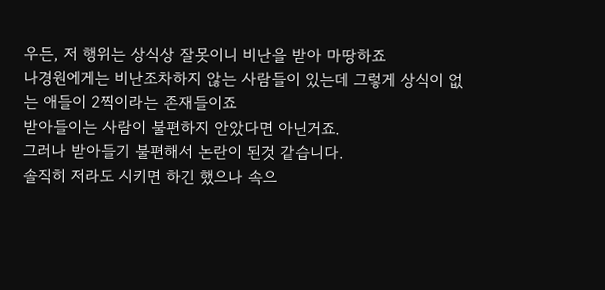우든, 저 행위는 상식상 잘못이니 비난을 받아 마땅하죠
나경원에게는 비난조차하지 않는 사람들이 있는데 그렇게 상식이 없는 애들이 2찍이라는 존재들이죠
받아들이는 사람이 불편하지 안았다면 아닌거죠.
그러나 받아들기 불편해서 논란이 된것 같습니다.
솔직히 저라도 시키면 하긴 했으나 속으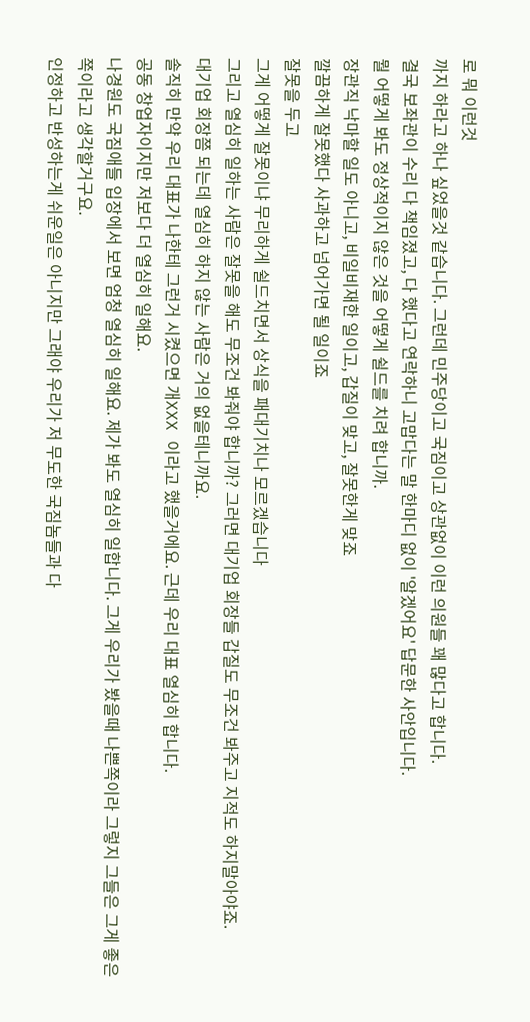로 뭐 이런것
까지 하라고 하나 싶었을것 같습니다. 그런데 민주당이고 국짐이고 상관없이 이런 의원들 꽤 많다고 합니다.
결국 보좌관이 수리 다 책임졌고, 다 했다고 연락하니 고맙다는 말 한마디 없이 '알겠어요' 답문한 사안입니다.
뭘 어떻게 봐도 정상적이지 않은 것을 어떻게 쉴드를 치려 합니까.
장관직 낙마할 일도 아니고, 비일비재한 일이고, 갑질이 맞고, 잘못한게 맞죠
깔끔하게 잘못했다 사과하고 넘어가면 될 일이죠
잘못을 두고
그게 어떻게 잘못이냐 무리하게 쉴드치면서 상식을 패대기치나 모르겠습니다
그리고 열심히 일하는 사람은 잘못을 해도 무조건 봐줘야 합니까? 그러면 대기업 회장들 갑질도 무조건 봐주고 지적도 하지말아야죠.
대기업 회장쯤 되는데 열심히 하지 않는 사람은 거의 없을테니까요.
솔직히 만약 우리 대표가 나한테 그런거 시켰으면 개XXX 이라고 했을거에요. 근데 우리 대표 열심히 합니다.
공동 창업자이지만 저보다 더 열심히 일해요.
나경원도 국짐애들 입장에서 보면 엄청 열심히 일해요. 제가 봐도 열심히 일합니다. 그게 우리가 봤을때 나쁜쪽이라 그렇지 그들은 그게 좋은쪽이라고 생각할거구요.
인정하고 반성하는게 쉬운일은 아니지만 그래야 우리가 저 무도한 국짐놈들과 다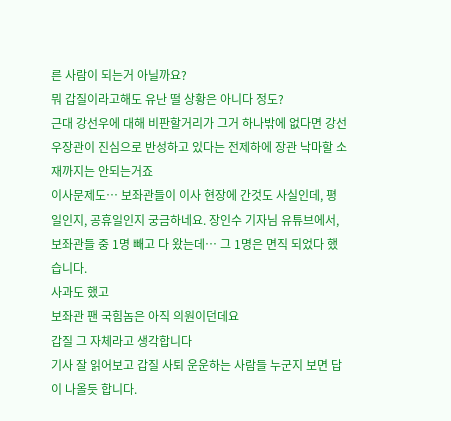른 사람이 되는거 아닐까요?
뭐 갑질이라고해도 유난 떨 상황은 아니다 정도?
근대 강선우에 대해 비판할거리가 그거 하나밖에 없다면 강선우장관이 진심으로 반성하고 있다는 전제하에 장관 낙마할 소재까지는 안되는거죠
이사문제도… 보좌관들이 이사 현장에 간것도 사실인데, 평일인지, 공휴일인지 궁금하네요. 장인수 기자님 유튜브에서, 보좌관들 중 1명 빼고 다 왔는데… 그 1명은 면직 되었다 했습니다.
사과도 했고
보좌관 팬 국힘놈은 아직 의원이던데요
갑질 그 자체라고 생각합니다
기사 잘 읽어보고 갑질 사퇴 운운하는 사람들 누군지 보면 답이 나올듯 합니다.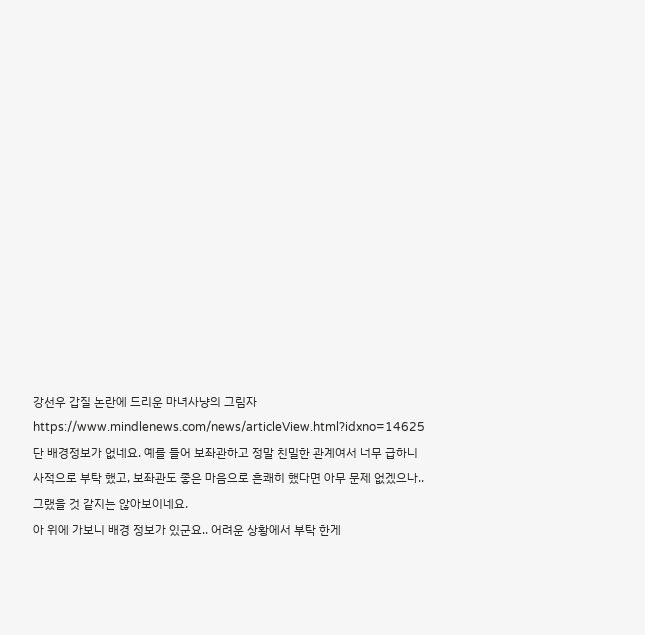강선우 갑질 논란에 드리운 마녀사냥의 그림자
https://www.mindlenews.com/news/articleView.html?idxno=14625
단 배경정보가 없네요. 예를 들어 보좌관하고 정말 친밀한 관계여서 너무 급하니 사적으로 부탁 했고, 보좌관도 좋은 마음으로 흔쾌히 했다면 아무 문제 없겠으나.. 그랬을 것 같지는 않아보이네요.
아 위에 가보니 배경 정보가 있군요.. 어려운 상황에서 부탁 한게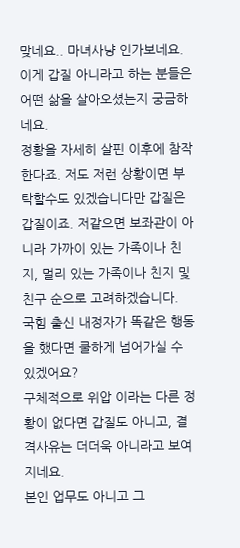맞네요.. 마녀사냥 인가보네요.
이게 갑질 아니라고 하는 분들은 어떤 삶을 살아오셨는지 궁금하네요.
정황을 자세히 살핀 이후에 참작한다죠. 저도 저런 상황이면 부탁할수도 있겠습니다만 갑질은 갑질이죠. 저같으면 보좌관이 아니라 가까이 있는 가족이나 친지, 멀리 있는 가족이나 친지 및 친구 순으로 고려하겠습니다.
국힘 출신 내정자가 똑같은 행동을 했다면 쿨하게 넘어가실 수 있겠어요?
구체적으로 위압 이라는 다른 정황이 없다면 갑질도 아니고, 결격사유는 더더욱 아니라고 보여지네요.
본인 업무도 아니고 그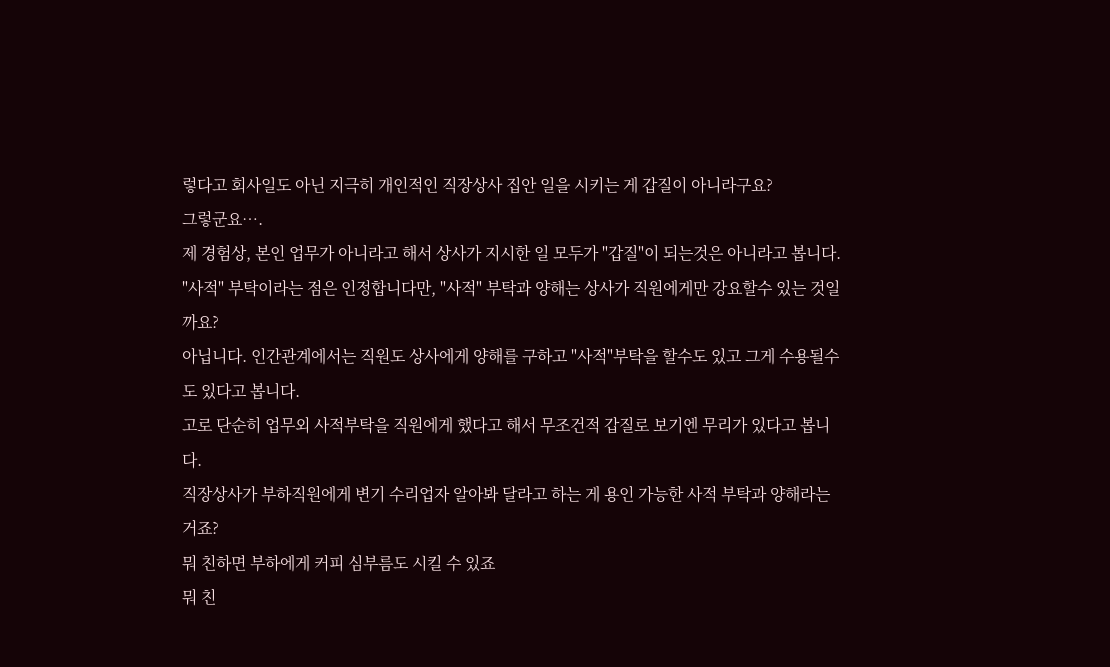렇다고 회사일도 아닌 지극히 개인적인 직장상사 집안 일을 시키는 게 갑질이 아니라구요?
그렇군요….
제 경험상, 본인 업무가 아니라고 해서 상사가 지시한 일 모두가 "갑질"이 되는것은 아니라고 봅니다.
"사적" 부탁이라는 점은 인정합니다만, "사적" 부탁과 양해는 상사가 직원에게만 강요할수 있는 것일까요?
아닙니다. 인간관계에서는 직원도 상사에게 양해를 구하고 "사적"부탁을 할수도 있고 그게 수용될수도 있다고 봅니다.
고로 단순히 업무외 사적부탁을 직원에게 했다고 해서 무조건적 갑질로 보기엔 무리가 있다고 봅니다.
직장상사가 부하직원에게 변기 수리업자 알아봐 달라고 하는 게 용인 가능한 사적 부탁과 양해라는 거죠?
뭐 친하면 부하에게 커피 심부름도 시킬 수 있죠
뭐 친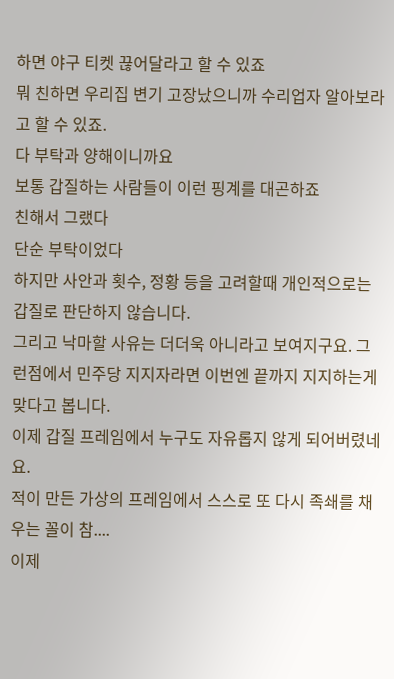하면 야구 티켓 끊어달라고 할 수 있죠
뭐 친하면 우리집 변기 고장났으니까 수리업자 알아보라고 할 수 있죠.
다 부탁과 양해이니까요
보통 갑질하는 사람들이 이런 핑계를 대곤하죠
친해서 그랬다
단순 부탁이었다
하지만 사안과 횟수, 정황 등을 고려할때 개인적으로는 갑질로 판단하지 않습니다.
그리고 낙마할 사유는 더더욱 아니라고 보여지구요. 그런점에서 민주당 지지자라면 이번엔 끝까지 지지하는게 맞다고 봅니다.
이제 갑질 프레임에서 누구도 자유롭지 않게 되어버렸네요.
적이 만든 가상의 프레임에서 스스로 또 다시 족쇄를 채우는 꼴이 참....
이제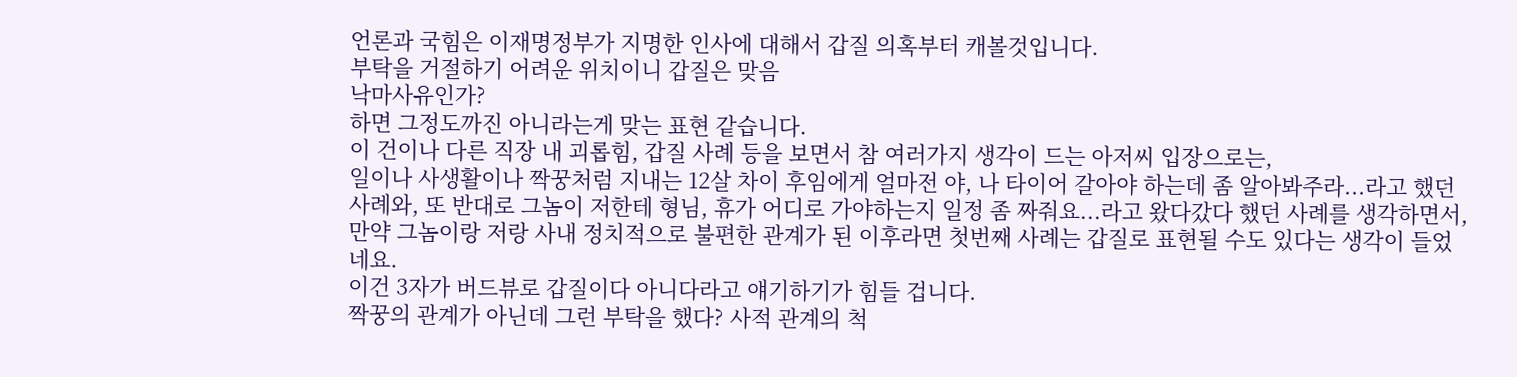언론과 국힘은 이재명정부가 지명한 인사에 대해서 갑질 의혹부터 캐볼것입니다.
부탁을 거절하기 어려운 위치이니 갑질은 맞음
낙마사유인가?
하면 그정도까진 아니라는게 맞는 표현 같습니다.
이 건이나 다른 직장 내 괴롭힘, 갑질 사례 등을 보면서 참 여러가지 생각이 드는 아저씨 입장으로는,
일이나 사생활이나 짝꿍처럼 지내는 12살 차이 후임에게 얼마전 야, 나 타이어 갈아야 하는데 좀 알아봐주라...라고 했던 사례와, 또 반대로 그놈이 저한테 형님, 휴가 어디로 가야하는지 일정 좀 짜줘요...라고 왔다갔다 했던 사례를 생각하면서,
만약 그놈이랑 저랑 사내 정치적으로 불편한 관계가 된 이후라면 첫번째 사례는 갑질로 표현될 수도 있다는 생각이 들었네요.
이건 3자가 버드뷰로 갑질이다 아니다라고 얘기하기가 힘들 겁니다.
짝꿍의 관계가 아닌데 그런 부탁을 했다? 사적 관계의 척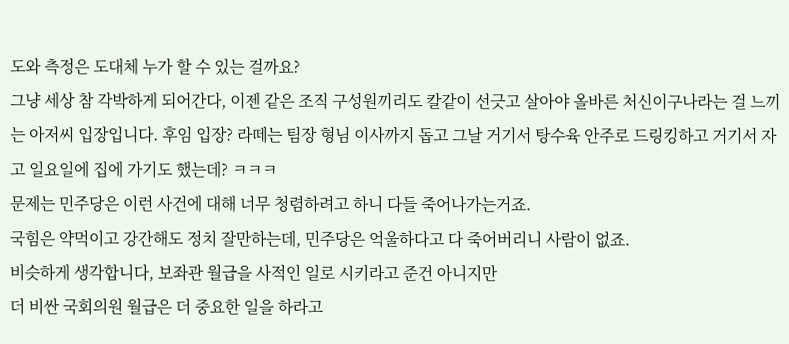도와 측정은 도대체 누가 할 수 있는 걸까요?
그냥 세상 참 각박하게 되어간다, 이젠 같은 조직 구성원끼리도 칼같이 선긋고 살아야 올바른 처신이구나라는 걸 느끼는 아저씨 입장입니다. 후임 입장? 라떼는 팀장 형님 이사까지 돕고 그날 거기서 탕수육 안주로 드링킹하고 거기서 자고 일요일에 집에 가기도 했는데? ㅋㅋㅋ
문제는 민주당은 이런 사건에 대해 너무 청렴하려고 하니 다들 죽어나가는거죠.
국힘은 약먹이고 강간해도 정치 잘만하는데, 민주당은 억울하다고 다 죽어버리니 사람이 없죠.
비슷하게 생각합니다, 보좌관 월급을 사적인 일로 시키라고 준건 아니지만
더 비싼 국회의원 월급은 더 중요한 일을 하라고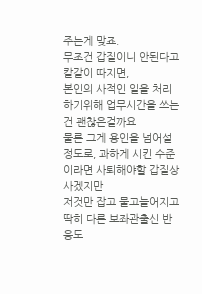주는게 맞죠.
무조건 갑질이니 안된다고 칼같이 따지면,
본인의 사적인 일을 처리하기위해 업무시간을 쓰는건 괜찮은걸까요
물론 그게 용인을 넘어설 정도로, 과하게 시킨 수준이라면 사퇴해야할 갑질상사겠지만
저것만 잡고 물고늘어지고 딱히 다른 보좌관출신 반응도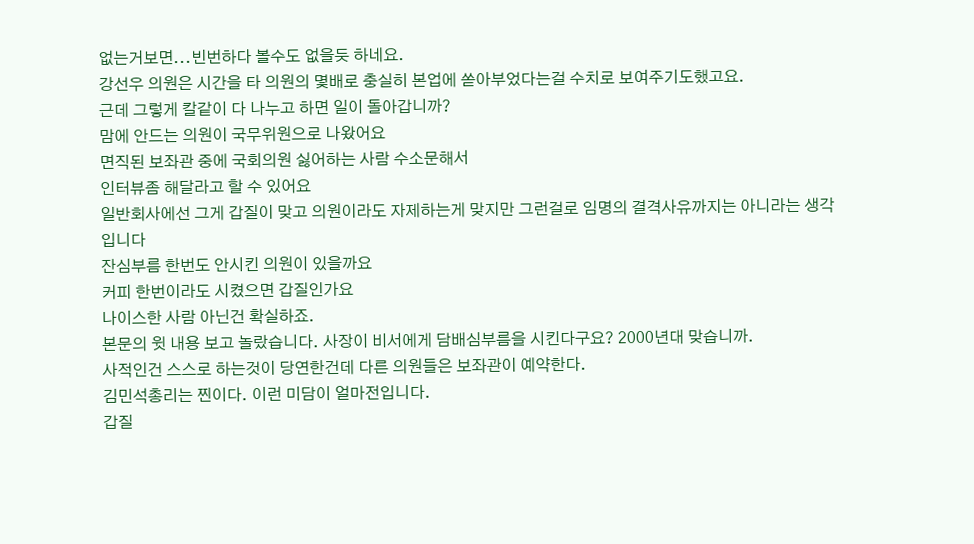없는거보면...빈번하다 볼수도 없을듯 하네요.
강선우 의원은 시간을 타 의원의 몇배로 충실히 본업에 쏟아부었다는걸 수치로 보여주기도했고요.
근데 그렇게 칼같이 다 나누고 하면 일이 돌아갑니까?
맘에 안드는 의원이 국무위원으로 나왔어요
면직된 보좌관 중에 국회의원 싫어하는 사람 수소문해서
인터뷰좀 해달라고 할 수 있어요
일반회사에선 그게 갑질이 맞고 의원이라도 자제하는게 맞지만 그런걸로 임명의 결격사유까지는 아니라는 생각입니다
잔심부름 한번도 안시킨 의원이 있을까요
커피 한번이라도 시켰으면 갑질인가요
나이스한 사람 아닌건 확실하죠.
본문의 윗 내용 보고 놀랐습니다. 사장이 비서에게 담배심부름을 시킨다구요? 2000년대 맞습니까.
사적인건 스스로 하는것이 당연한건데 다른 의원들은 보좌관이 예약한다.
김민석총리는 찐이다. 이런 미담이 얼마전입니다.
갑질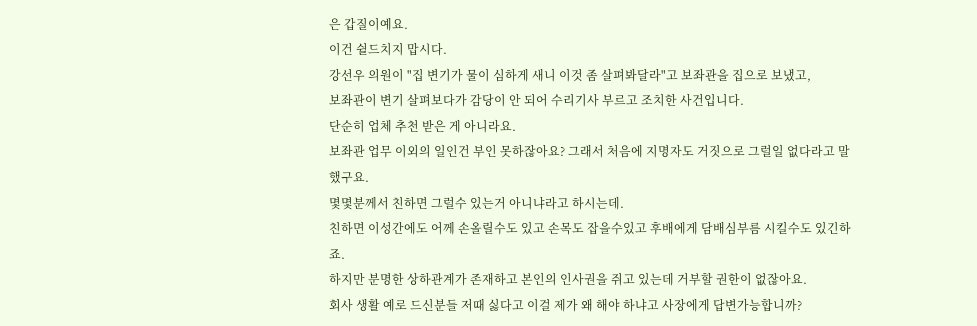은 갑질이예요.
이건 쉴드치지 맙시다.
강선우 의원이 "집 변기가 물이 심하게 새니 이것 좀 살펴봐달라"고 보좌관을 집으로 보냈고,
보좌관이 변기 살펴보다가 감당이 안 되어 수리기사 부르고 조치한 사건입니다.
단순히 업체 추천 받은 게 아니라요.
보좌관 업무 이외의 일인건 부인 못하잖아요? 그래서 처음에 지명자도 거짓으로 그럴일 없다라고 말했구요.
몇몇분께서 친하면 그럴수 있는거 아니냐라고 하시는데.
친하면 이성간에도 어께 손올릴수도 있고 손목도 잡을수있고 후배에게 담배심부름 시킬수도 있긴하죠.
하지만 분명한 상하관계가 존재하고 본인의 인사권을 쥐고 있는데 거부할 권한이 없잖아요.
회사 생활 예로 드신분들 저때 싫다고 이걸 제가 왜 해야 하냐고 사장에게 답변가능합니까?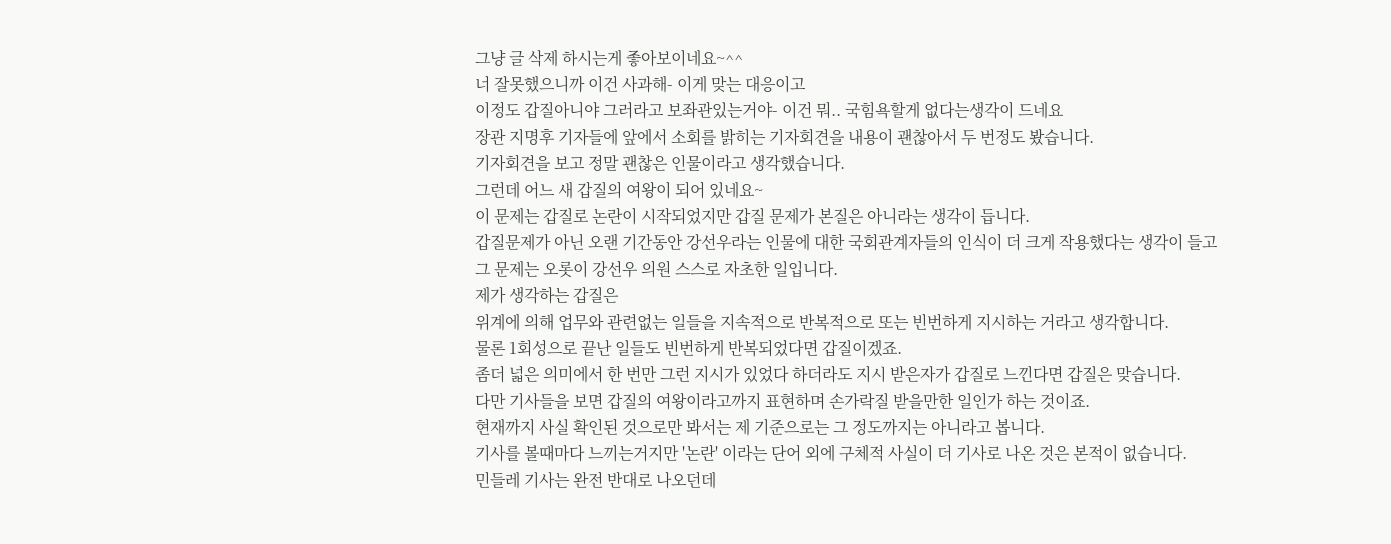그냥 글 삭제 하시는게 좋아보이네요~^^
너 잘못했으니까 이건 사과해- 이게 맞는 대응이고
이정도 갑질아니야 그러라고 보좌관있는거야- 이건 뭐.. 국힘욕할게 없다는생각이 드네요
장관 지명후 기자들에 앞에서 소회를 밝히는 기자회견을 내용이 괜찮아서 두 번정도 봤습니다.
기자회견을 보고 정말 괜찮은 인물이라고 생각했습니다.
그런데 어느 새 갑질의 여왕이 되어 있네요~
이 문제는 갑질로 논란이 시작되었지만 갑질 문제가 본질은 아니라는 생각이 듭니다.
갑질문제가 아닌 오랜 기간동안 강선우라는 인물에 대한 국회관계자들의 인식이 더 크게 작용했다는 생각이 들고
그 문제는 오롯이 강선우 의원 스스로 자초한 일입니다.
제가 생각하는 갑질은
위계에 의해 업무와 관련없는 일들을 지속적으로 반복적으로 또는 빈번하게 지시하는 거라고 생각합니다.
물론 1회성으로 끝난 일들도 빈번하게 반복되었다면 갑질이겠죠.
좀더 넓은 의미에서 한 번만 그런 지시가 있었다 하더라도 지시 받은자가 갑질로 느낀다면 갑질은 맞습니다.
다만 기사들을 보면 갑질의 여왕이라고까지 표현하며 손가락질 받을만한 일인가 하는 것이죠.
현재까지 사실 확인된 것으로만 봐서는 제 기준으로는 그 정도까지는 아니라고 봅니다.
기사를 볼때마다 느끼는거지만 '논란' 이라는 단어 외에 구체적 사실이 더 기사로 나온 것은 본적이 없습니다.
민들레 기사는 완전 반대로 나오던데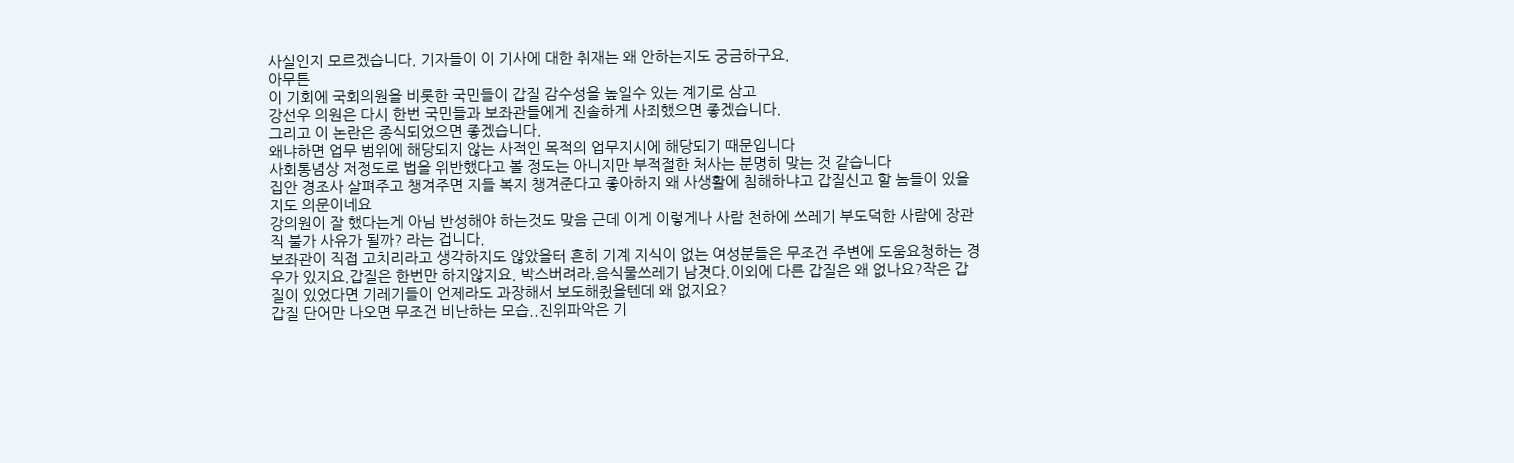사실인지 모르겠습니다. 기자들이 이 기사에 대한 취재는 왜 안하는지도 궁금하구요.
아무튼
이 기회에 국회의원을 비롯한 국민들이 갑질 감수성을 높일수 있는 계기로 삼고
강선우 의원은 다시 한번 국민들과 보좌관들에게 진솔하게 사죄했으면 좋겠습니다.
그리고 이 논란은 종식되었으면 좋겠습니다.
왜냐하면 업무 범위에 해당되지 않는 사적인 목적의 업무지시에 해당되기 때문입니다
사회통념상 저정도로 법을 위반했다고 볼 정도는 아니지만 부적절한 처사는 분명히 맞는 것 같습니다
집안 경조사 살펴주고 챙겨주면 지들 복지 챙겨준다고 좋아하지 왜 사생활에 침해하냐고 갑질신고 할 놈들이 있을지도 의문이네요
강의원이 잘 했다는게 아님 반성해야 하는것도 맞음 근데 이게 이렇게나 사람 천하에 쓰레기 부도덕한 사람에 장관직 불가 사유가 될까? 라는 겁니다.
보좌관이 직접 고치리라고 생각하지도 않았을터 흔히 기계 지식이 없는 여성분들은 무조건 주변에 도움요청하는 경우가 있지요.갑질은 한번만 하지않지요. 박스버려라.음식물쓰레기 남겻다.이외에 다른 갑질은 왜 없나요?작은 갑질이 있었다면 기레기들이 언제라도 과장해서 보도해쥤을텐데 왜 없지요?
갑질 단어만 나오면 무조건 비난하는 모습..진위파악은 기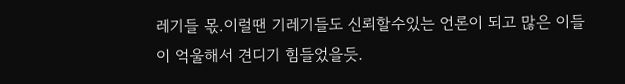레기들 몫.이럴땐 기레기들도 신뢰할수있는 언론이 되고 많은 이들이 억울해서 견디기 힘들었을듯.